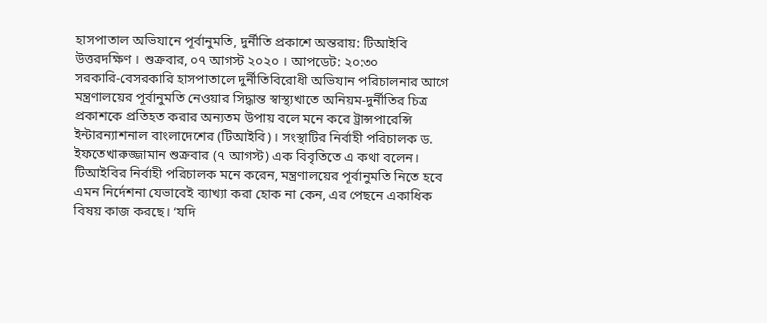হাসপাতাল অভিযানে পূর্বানুমতি, দুর্নীতি প্রকাশে অন্তরায়: টিআইবি
উত্তরদক্ষিণ । শুক্রবার, ০৭ আগস্ট ২০২০ । আপডেট: ২০:৩০
সরকারি-বেসরকারি হাসপাতালে দুর্নীতিবিরোধী অভিযান পরিচালনার আগে মন্ত্রণালয়ের পূর্বানুমতি নেওয়ার সিদ্ধান্ত স্বাস্থ্যখাতে অনিয়ম-দুর্নীতির চিত্র প্রকাশকে প্রতিহত করার অন্যতম উপায় বলে মনে করে ট্রান্সপারেন্সি ইন্টারন্যাশনাল বাংলাদেশের (টিআইবি)। সংস্থাটির নির্বাহী পরিচালক ড. ইফতেখারুজ্জামান শুক্রবার (৭ আগস্ট) এক বিবৃতিতে এ কথা বলেন।
টিআইবির নির্বাহী পরিচালক মনে করেন, মন্ত্রণালয়ের পূর্বানুমতি নিতে হবে এমন নির্দেশনা যেভাবেই ব্যাখ্যা করা হোক না কেন, এর পেছনে একাধিক বিষয় কাজ করছে। ‘যদি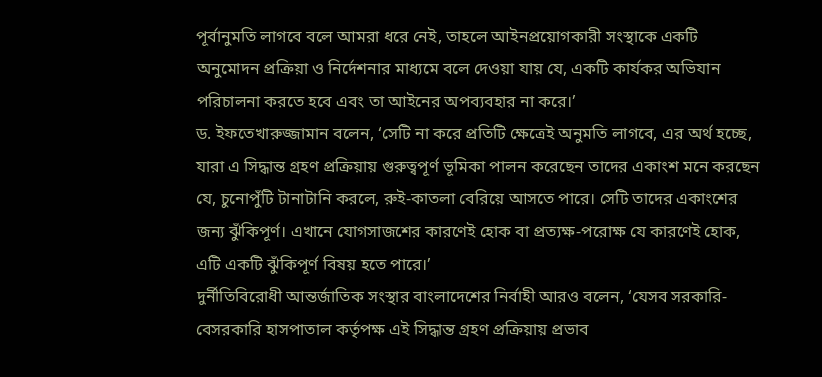পূর্বানুমতি লাগবে বলে আমরা ধরে নেই, তাহলে আইনপ্রয়োগকারী সংস্থাকে একটি অনুমোদন প্রক্রিয়া ও নির্দেশনার মাধ্যমে বলে দেওয়া যায় যে, একটি কার্যকর অভিযান পরিচালনা করতে হবে এবং তা আইনের অপব্যবহার না করে।’
ড. ইফতেখারুজ্জামান বলেন, ‘সেটি না করে প্রতিটি ক্ষেত্রেই অনুমতি লাগবে, এর অর্থ হচ্ছে, যারা এ সিদ্ধান্ত গ্রহণ প্রক্রিয়ায় গুরুত্বপূর্ণ ভূমিকা পালন করেছেন তাদের একাংশ মনে করছেন যে, চুনোপুঁটি টানাটানি করলে, রুই-কাতলা বেরিয়ে আসতে পারে। সেটি তাদের একাংশের জন্য ঝুঁকিপূর্ণ। এখানে যোগসাজশের কারণেই হোক বা প্রত্যক্ষ-পরোক্ষ যে কারণেই হোক, এটি একটি ঝুঁকিপূর্ণ বিষয় হতে পারে।’
দুর্নীতিবিরোধী আন্তর্জাতিক সংস্থার বাংলাদেশের নির্বাহী আরও বলেন, ‘যেসব সরকারি-বেসরকারি হাসপাতাল কর্তৃপক্ষ এই সিদ্ধান্ত গ্রহণ প্রক্রিয়ায় প্রভাব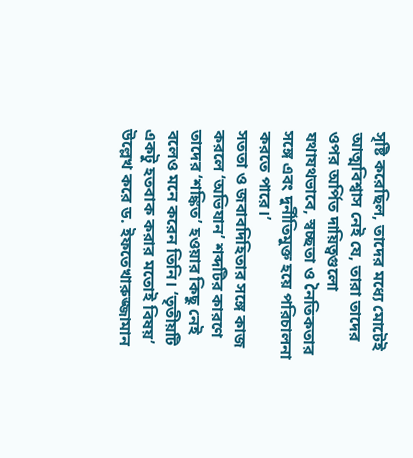সৃষ্টি করেছিল, তাদের মধ্যে মোটেই আত্মবিশ্বাস নেই যে, তারা তাদের ওপর অর্পিত দায়িত্বগুলো যথাযথভাবে, স্বচ্ছতা ও নৈতিকতার সঙ্গে এবং দুর্নীতিমুক্ত হয়ে পরিচালনা করতে পারে।’
সততা ও জবাবদিহিতার সঙ্গে কাজ করলে ‘অভিযান’ শব্দটির কারণে তাদের ‘শঙ্কিত’ হওয়ার কিছু নেই বলেও মনে করেন তিনি। ‘তৃতীয়টি একটু হতবাক করার মতোই বিষয়’ উল্লেখ করে ড. ইফতেখারুজ্জামান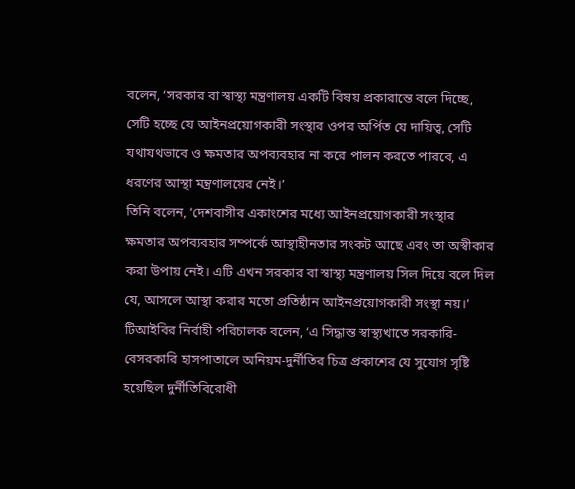বলেন, ‘সরকার বা স্বাস্থ্য মন্ত্রণালয় একটি বিষয় প্রকারান্তে বলে দিচ্ছে, সেটি হচ্ছে যে আইনপ্রয়োগকারী সংস্থার ওপর অর্পিত যে দায়িত্ব, সেটি যথাযথভাবে ও ক্ষমতার অপব্যবহার না করে পালন করতে পারবে, এ ধরণের আস্থা মন্ত্রণালয়ের নেই।’
তিনি বলেন, ‘দেশবাসীর একাংশের মধ্যে আইনপ্রয়োগকারী সংস্থার ক্ষমতার অপব্যবহার সম্পর্কে আস্থাহীনতার সংকট আছে এবং তা অস্বীকার করা উপায় নেই। এটি এখন সরকার বা স্বাস্থ্য মন্ত্রণালয় সিল দিয়ে বলে দিল যে, আসলে আস্থা করার মতো প্রতিষ্ঠান আইনপ্রয়োগকারী সংস্থা নয়।’
টিআইবির নির্বাহী পরিচালক বলেন, ‘এ সিদ্ধান্ত স্বাস্থ্যখাতে সরকারি-বেসরকারি হাসপাতালে অনিয়ম-দুর্নীতির চিত্র প্রকাশের যে সুযোগ সৃষ্টি হয়েছিল দুর্নীতিবিরোধী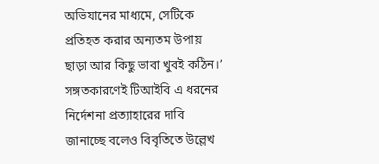অভিযানের মাধ্যমে, সেটিকে প্রতিহত করার অন্যতম উপায় ছাড়া আর কিছু ভাবা খুবই কঠিন।’ সঙ্গতকারণেই টিআইবি এ ধরনের নির্দেশনা প্রত্যাহারের দাবি জানাচ্ছে বলেও বিবৃতিতে উল্লেখ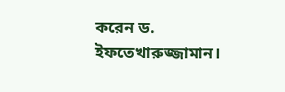করেন ড. ইফতেখারুজ্জামান।